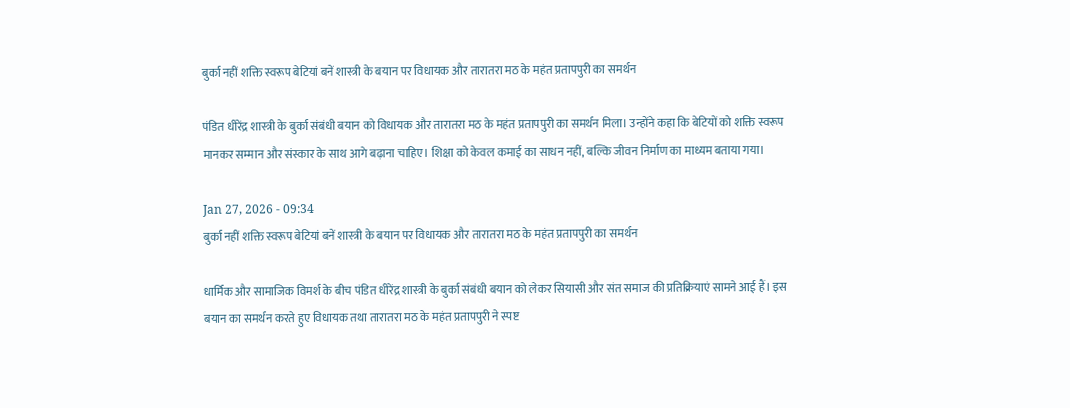बुर्का नहीं शक्ति स्वरूप बेटियां बनें शास्त्री के बयान पर विधायक और तारातरा मठ के महंत प्रतापपुरी का समर्थन

पंडित धीरेंद्र शास्त्री के बुर्का संबंधी बयान को विधायक और तारातरा मठ के महंत प्रतापपुरी का समर्थन मिला। उन्होंने कहा कि बेटियों को शक्ति स्वरूप मानकर सम्मान और संस्कार के साथ आगे बढ़ाना चाहिए। शिक्षा को केवल कमाई का साधन नहीं, बल्कि जीवन निर्माण का माध्यम बताया गया।

Jan 27, 2026 - 09:34
बुर्का नहीं शक्ति स्वरूप बेटियां बनें शास्त्री के बयान पर विधायक और तारातरा मठ के महंत प्रतापपुरी का समर्थन

धार्मिक और सामाजिक विमर्श के बीच पंडित धीरेंद्र शास्त्री के बुर्का संबंधी बयान को लेकर सियासी और संत समाज की प्रतिक्रियाएं सामने आई हैं। इस बयान का समर्थन करते हुए विधायक तथा तारातरा मठ के महंत प्रतापपुरी ने स्पष्ट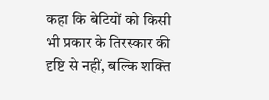कहा कि बेटियों को किसी भी प्रकार के तिरस्कार की दृष्टि से नहीं, बल्कि शक्ति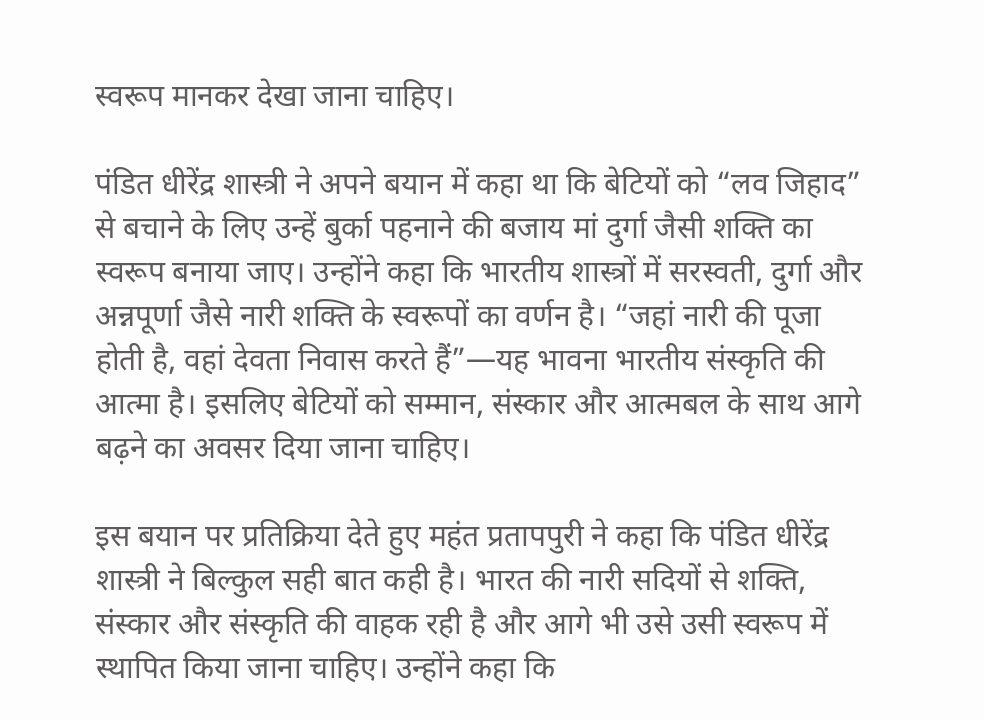स्वरूप मानकर देखा जाना चाहिए।

पंडित धीरेंद्र शास्त्री ने अपने बयान में कहा था कि बेटियों को “लव जिहाद” से बचाने के लिए उन्हें बुर्का पहनाने की बजाय मां दुर्गा जैसी शक्ति का स्वरूप बनाया जाए। उन्होंने कहा कि भारतीय शास्त्रों में सरस्वती, दुर्गा और अन्नपूर्णा जैसे नारी शक्ति के स्वरूपों का वर्णन है। “जहां नारी की पूजा होती है, वहां देवता निवास करते हैं”—यह भावना भारतीय संस्कृति की आत्मा है। इसलिए बेटियों को सम्मान, संस्कार और आत्मबल के साथ आगे बढ़ने का अवसर दिया जाना चाहिए।

इस बयान पर प्रतिक्रिया देते हुए महंत प्रतापपुरी ने कहा कि पंडित धीरेंद्र शास्त्री ने बिल्कुल सही बात कही है। भारत की नारी सदियों से शक्ति, संस्कार और संस्कृति की वाहक रही है और आगे भी उसे उसी स्वरूप में स्थापित किया जाना चाहिए। उन्होंने कहा कि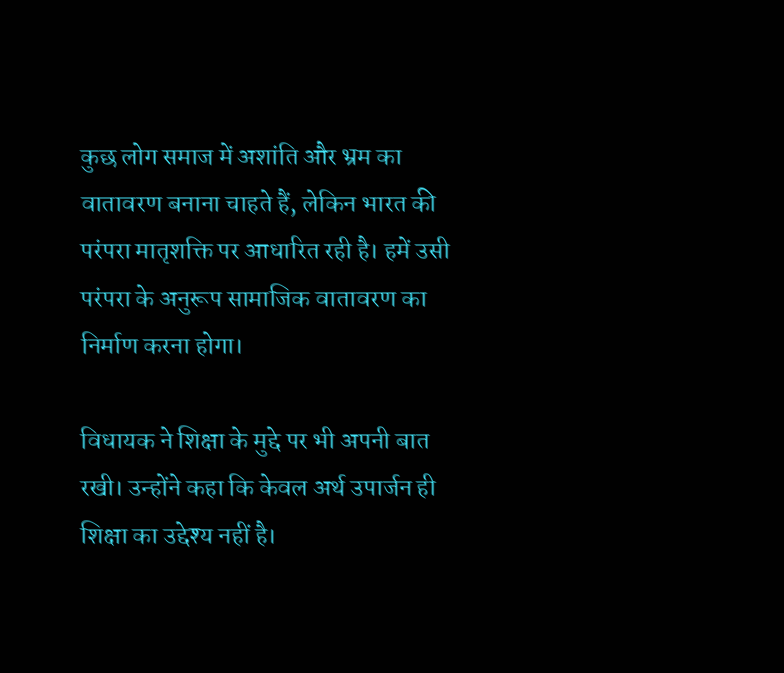कुछ लोग समाज में अशांति और भ्रम का वातावरण बनाना चाहते हैं, लेकिन भारत की परंपरा मातृशक्ति पर आधारित रही है। हमें उसी परंपरा के अनुरूप सामाजिक वातावरण का निर्माण करना होगा।

विधायक ने शिक्षा के मुद्दे पर भी अपनी बात रखी। उन्होंने कहा कि केवल अर्थ उपार्जन ही शिक्षा का उद्देश्य नहीं है।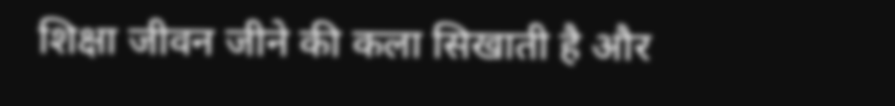शिक्षा जीवन जीने की कला सिखाती है और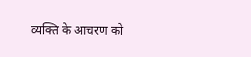व्यक्ति के आचरण को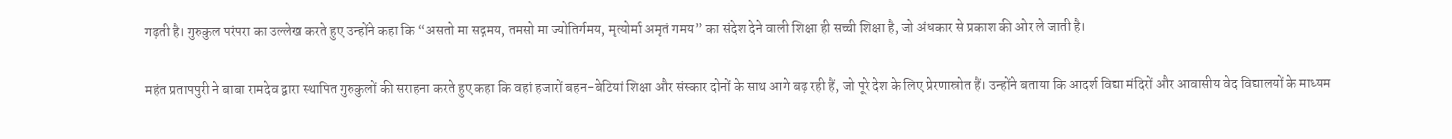गढ़ती है। गुरुकुल परंपरा का उल्लेख करते हुए उन्होंने कहा कि “असतो मा सद्गमय, तमसो मा ज्योतिर्गमय, मृत्योर्मा अमृतं गमय” का संदेश देने वाली शिक्षा ही सच्ची शिक्षा है, जो अंधकार से प्रकाश की ओर ले जाती है।

महंत प्रतापपुरी ने बाबा रामदेव द्वारा स्थापित गुरुकुलों की सराहना करते हुए कहा कि वहां हजारों बहन-बेटियां शिक्षा और संस्कार दोनों के साथ आगे बढ़ रही हैं, जो पूरे देश के लिए प्रेरणास्रोत हैं। उन्होंने बताया कि आदर्श विद्या मंदिरों और आवासीय वेद विद्यालयों के माध्यम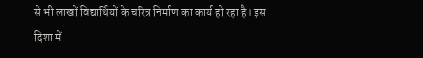से भी लाखों विद्यार्थियों के चरित्र निर्माण का कार्य हो रहा है। इस दिशा में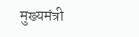मुख्यमंत्री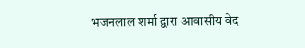भजनलाल शर्मा द्वारा आवासीय वेद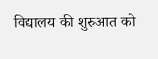विद्यालय की शुरुआत को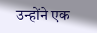उन्होंने एक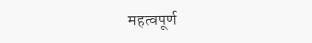महत्वपूर्ण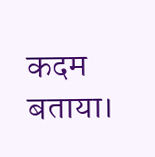कदम बताया।